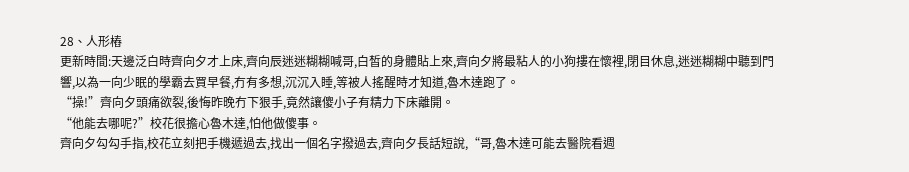28、人形樁
更新時間:天邊泛白時齊向夕才上床,齊向辰迷迷糊糊喊哥,白皙的身體貼上來,齊向夕將最粘人的小狗摟在懷裡,閉目休息,迷迷糊糊中聽到門響,以為一向少眠的學霸去買早餐,冇有多想,沉沉入睡,等被人搖醒時才知道,魯木達跑了。
“操!”齊向夕頭痛欲裂,後悔昨晚冇下狠手,竟然讓傻小子有精力下床離開。
“他能去哪呢?”校花很擔心魯木達,怕他做傻事。
齊向夕勾勾手指,校花立刻把手機遞過去,找出一個名字撥過去,齊向夕長話短說,“哥,魯木達可能去醫院看週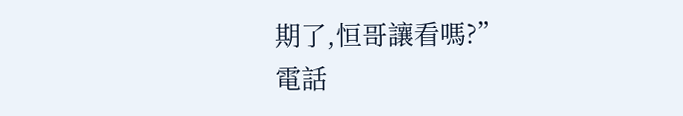期了,恒哥讓看嗎?”
電話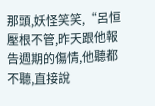那頭,妖怪笑笑,“呂恒壓根不管,昨天跟他報告週期的傷情,他聽都不聽,直接說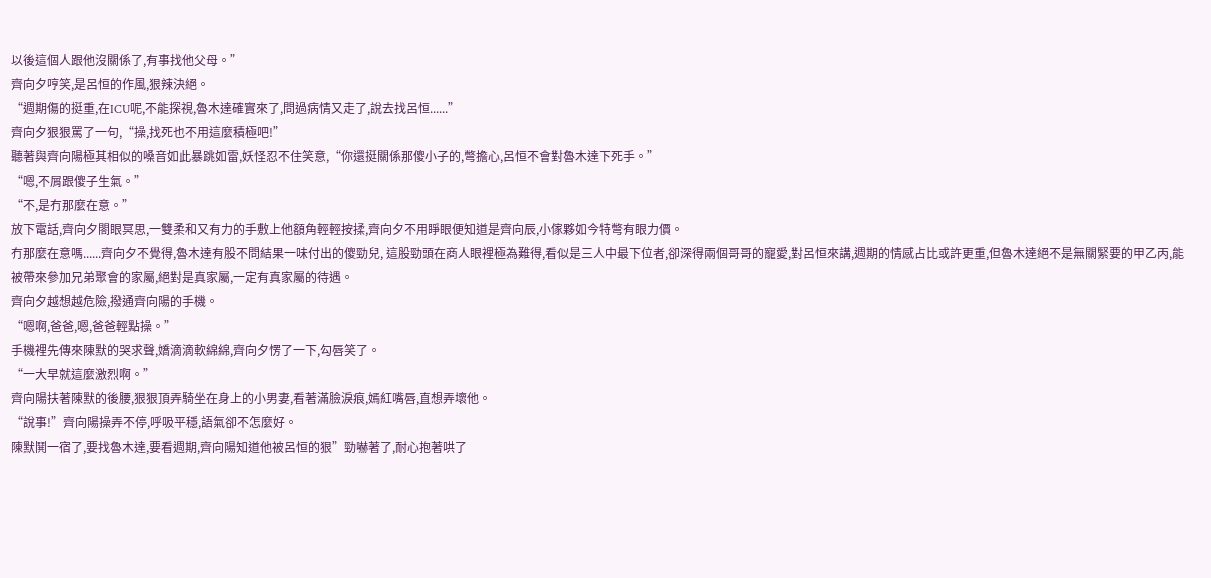以後這個人跟他沒關係了,有事找他父母。”
齊向夕哼笑,是呂恒的作風,狠辣決絕。
“週期傷的挺重,在ICU呢,不能探視,魯木達確實來了,問過病情又走了,說去找呂恒......”
齊向夕狠狠罵了一句,“操,找死也不用這麼積極吧!”
聽著與齊向陽極其相似的嗓音如此暴跳如雷,妖怪忍不住笑意,“你還挺關係那傻小子的,彆擔心,呂恒不會對魯木達下死手。”
“嗯,不屑跟傻子生氣。”
“不,是冇那麼在意。”
放下電話,齊向夕閤眼冥思,一雙柔和又有力的手敷上他額角輕輕按揉,齊向夕不用睜眼便知道是齊向辰,小傢夥如今特彆有眼力價。
冇那麼在意嗎......齊向夕不覺得,魯木達有股不問結果一味付出的傻勁兒, 這股勁頭在商人眼裡極為難得,看似是三人中最下位者,卻深得兩個哥哥的寵愛,對呂恒來講,週期的情感占比或許更重,但魯木達絕不是無關緊要的甲乙丙,能被帶來參加兄弟聚會的家屬,絕對是真家屬,一定有真家屬的待遇。
齊向夕越想越危險,撥通齊向陽的手機。
“嗯啊,爸爸,嗯,爸爸輕點操。”
手機裡先傳來陳默的哭求聲,嬌滴滴軟綿綿,齊向夕愣了一下,勾唇笑了。
“一大早就這麼激烈啊。”
齊向陽扶著陳默的後腰,狠狠頂弄騎坐在身上的小男妻,看著滿臉淚痕,嫣紅嘴唇,直想弄壞他。
“說事!”齊向陽操弄不停,呼吸平穩,語氣卻不怎麼好。
陳默鬨一宿了,要找魯木達,要看週期,齊向陽知道他被呂恒的狠”勁嚇著了,耐心抱著哄了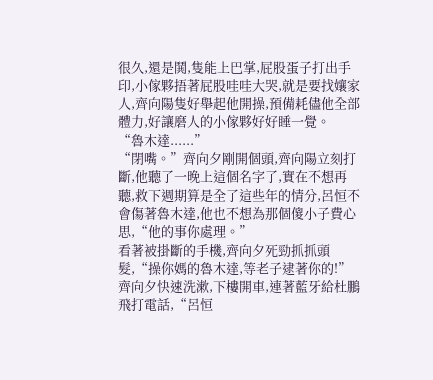很久,還是鬨,隻能上巴掌,屁股蛋子打出手印,小傢夥捂著屁股哇哇大哭,就是要找孃家人,齊向陽隻好舉起他開操,預備耗儘他全部體力,好讓磨人的小傢夥好好睡一覺。
“魯木達......”
“閉嘴。”齊向夕剛開個頭,齊向陽立刻打斷,他聽了一晚上這個名字了,實在不想再聽,救下週期算是全了這些年的情分,呂恒不會傷著魯木達,他也不想為那個傻小子費心思,“他的事你處理。”
看著被掛斷的手機,齊向夕死勁抓抓頭髮,“操你媽的魯木達,等老子逮著你的!”
齊向夕快速洗漱,下樓開車,連著藍牙給杜鵬飛打電話,“呂恒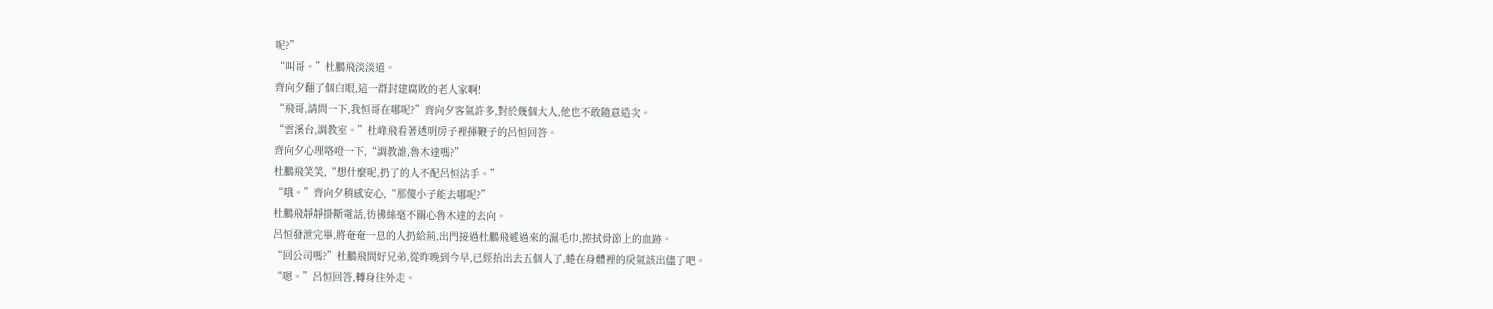呢?”
“叫哥。”杜鵬飛淡淡道。
齊向夕翻了個白眼,這一群封建腐敗的老人家啊!
“飛哥,請問一下,我恒哥在哪呢?”齊向夕客氣許多,對於幾個大人,他也不敢隨意造次。
“雲溪台,調教室。”杜峰飛看著透明房子裡揮鞭子的呂恒回答。
齊向夕心理咯噔一下,“調教誰,魯木達嗎?”
杜鵬飛笑笑,“想什麼呢,扔了的人不配呂恒沾手。”
“哦。”齊向夕稍感安心,“那傻小子能去哪呢?”
杜鵬飛靜靜掛斷電話,彷彿絲毫不關心魯木達的去向。
呂恒發泄完畢,將奄奄一息的人扔給荊,出門接過杜鵬飛遞過來的濕毛巾,擦拭骨節上的血跡。
“回公司嗎?”杜鵬飛問好兄弟,從昨晚到今早,已經抬出去五個人了,蜷在身體裡的戾氣該出儘了吧。
“嗯。”呂恒回答,轉身往外走。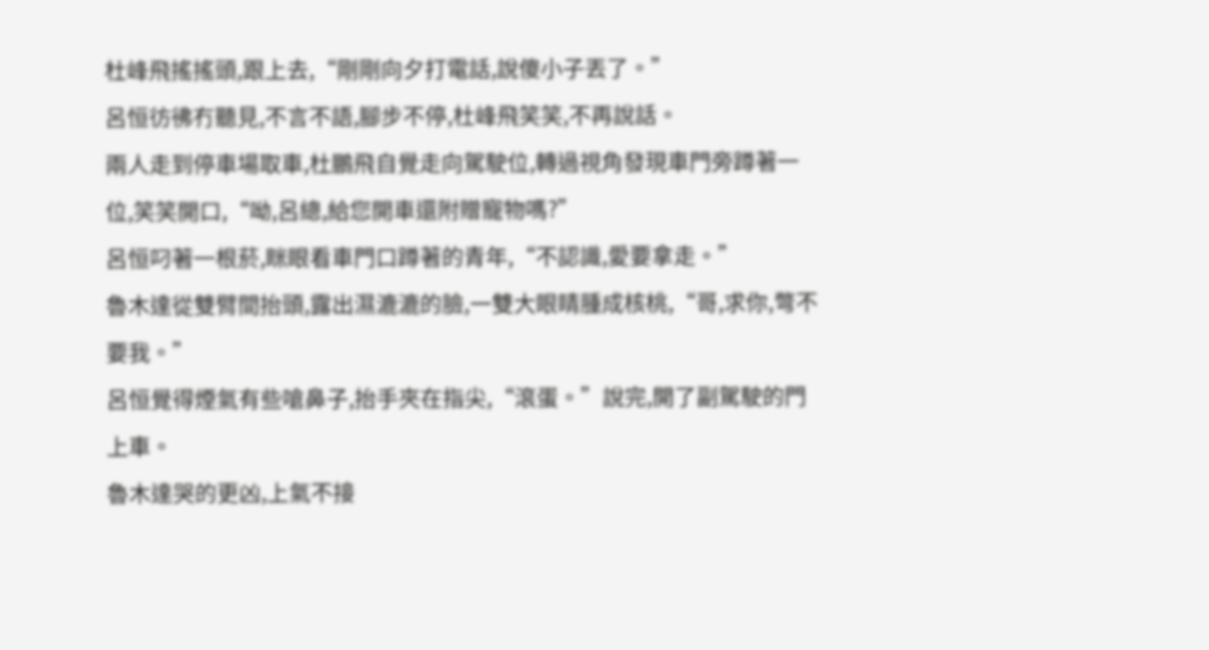杜峰飛搖搖頭,跟上去,“剛剛向夕打電話,說傻小子丟了。”
呂恒彷彿冇聽見,不言不語,腳步不停,杜峰飛笑笑,不再說話。
兩人走到停車場取車,杜鵬飛自覺走向駕駛位,轉過視角發現車門旁蹲著一位,笑笑開口,“呦,呂總,給您開車還附贈寵物嗎?”
呂恒叼著一根菸,眯眼看車門口蹲著的青年,“不認識,愛要拿走。”
魯木達從雙臂間抬頭,露出濕漉漉的臉,一雙大眼睛腫成核桃,“哥,求你,彆不要我。”
呂恒覺得煙氣有些嗆鼻子,抬手夾在指尖,“滾蛋。”說完,開了副駕駛的門上車。
魯木達哭的更凶,上氣不接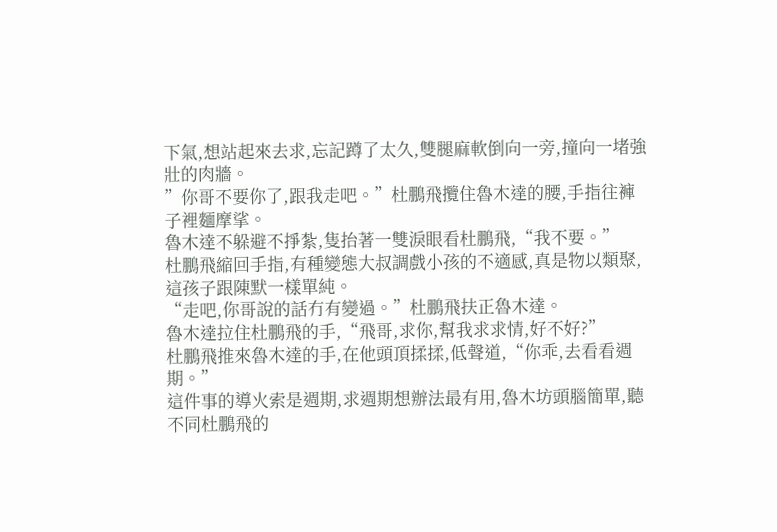下氣,想站起來去求,忘記蹲了太久,雙腿麻軟倒向一旁,撞向一堵強壯的肉牆。
”你哥不要你了,跟我走吧。”杜鵬飛攬住魯木達的腰,手指往褲子裡麵摩挲。
魯木達不躲避不掙紮,隻抬著一雙淚眼看杜鵬飛,“我不要。”
杜鵬飛縮回手指,有種變態大叔調戲小孩的不適感,真是物以類聚,這孩子跟陳默一樣單純。
“走吧,你哥說的話冇有變過。”杜鵬飛扶正魯木達。
魯木達拉住杜鵬飛的手,“飛哥,求你,幫我求求情,好不好?”
杜鵬飛推來魯木達的手,在他頭頂揉揉,低聲道,“你乖,去看看週期。”
這件事的導火索是週期,求週期想辦法最有用,魯木坊頭腦簡單,聽不同杜鵬飛的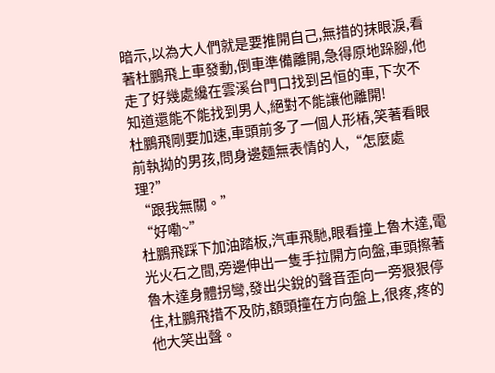暗示,以為大人們就是要推開自己,無措的抹眼淚,看著杜鵬飛上車發動,倒車準備離開,急得原地跺腳,他走了好幾處纔在雲溪台門口找到呂恒的車,下次不知道還能不能找到男人,絕對不能讓他離開!
杜鵬飛剛要加速,車頭前多了一個人形樁,笑著看眼前執拗的男孩,問身邊麵無表情的人,“怎麼處理?”
“跟我無關。”
“好嘞~”
杜鵬飛踩下加油踏板,汽車飛馳,眼看撞上魯木達,電光火石之間,旁邊伸出一隻手拉開方向盤,車頭擦著魯木達身體拐彎,發出尖銳的聲音歪向一旁狠狠停住,杜鵬飛措不及防,額頭撞在方向盤上,很疼,疼的他大笑出聲。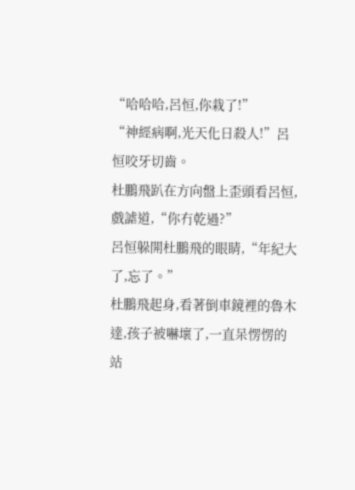“哈哈哈,呂恒,你栽了!”
“神經病啊,光天化日殺人!”呂恒咬牙切齒。
杜鵬飛趴在方向盤上歪頭看呂恒,戲謔道,“你冇乾過?”
呂恒躲開杜鵬飛的眼睛,“年紀大了,忘了。”
杜鵬飛起身,看著倒車鏡裡的魯木達,孩子被嚇壞了,一直呆愣愣的站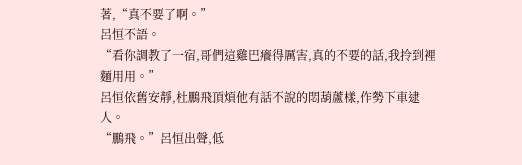著,“真不要了啊。”
呂恒不語。
“看你調教了一宿,哥們這雞巴癢得厲害,真的不要的話,我拎到裡麵用用。”
呂恒依舊安靜,杜鵬飛頂煩他有話不說的悶葫蘆樣,作勢下車逮人。
“鵬飛。”呂恒出聲,低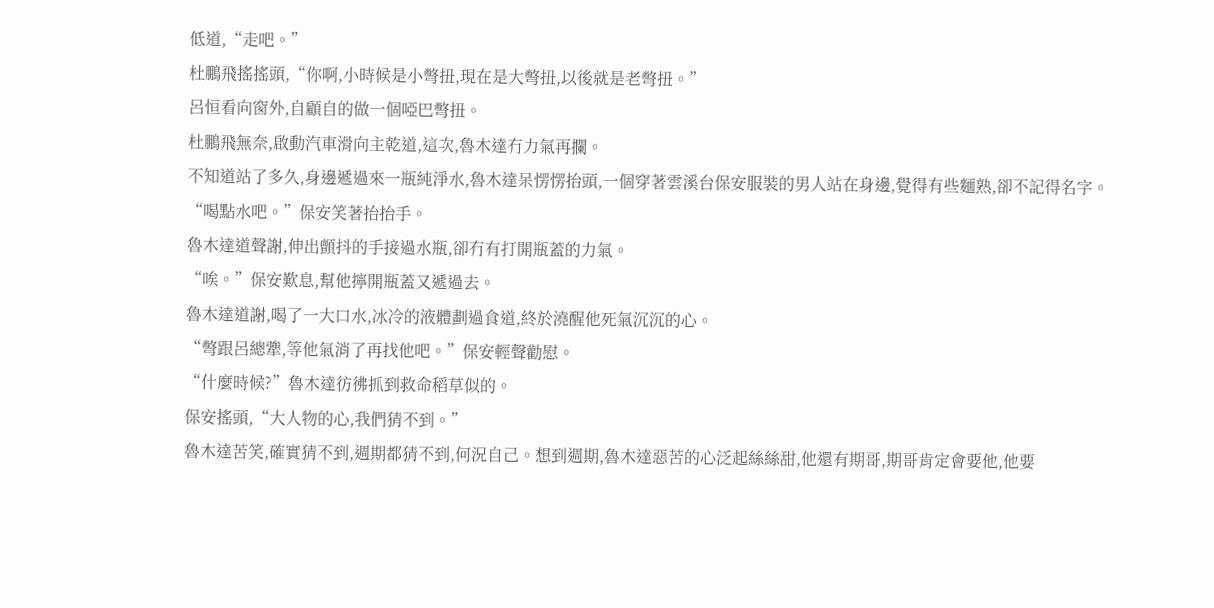低道,“走吧。”
杜鵬飛搖搖頭,“你啊,小時候是小彆扭,現在是大彆扭,以後就是老彆扭。”
呂恒看向窗外,自顧自的做一個啞巴彆扭。
杜鵬飛無奈,啟動汽車滑向主乾道,這次,魯木達冇力氣再攔。
不知道站了多久,身邊遞過來一瓶純淨水,魯木達呆愣愣抬頭,一個穿著雲溪台保安服裝的男人站在身邊,覺得有些麵熟,卻不記得名字。
“喝點水吧。”保安笑著抬抬手。
魯木達道聲謝,伸出顫抖的手接過水瓶,卻冇有打開瓶蓋的力氣。
“唉。”保安歎息,幫他擰開瓶蓋又遞過去。
魯木達道謝,喝了一大口水,冰冷的液體劃過食道,終於澆醒他死氣沉沉的心。
“彆跟呂總犟,等他氣消了再找他吧。”保安輕聲勸慰。
“什麼時候?”魯木達彷彿抓到救命稻草似的。
保安搖頭,“大人物的心,我們猜不到。”
魯木達苦笑,確實猜不到,週期都猜不到,何況自己。想到週期,魯木達惡苦的心泛起絲絲甜,他還有期哥,期哥肯定會要他,他要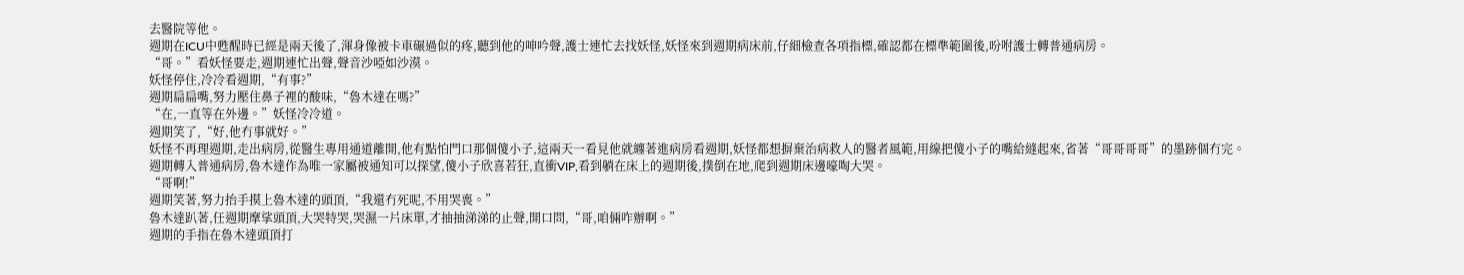去醫院等他。
週期在ICU中甦醒時已經是兩天後了,渾身像被卡車碾過似的疼,聽到他的呻吟聲,護士連忙去找妖怪,妖怪來到週期病床前,仔細檢查各項指標,確認都在標準範圍後,吩咐護士轉普通病房。
“哥。”看妖怪要走,週期連忙出聲,聲音沙啞如沙漠。
妖怪停住,冷冷看週期,“有事?”
週期扁扁嘴,努力壓住鼻子裡的酸味,“魯木達在嗎?”
“在,一直等在外邊。”妖怪冷冷道。
週期笑了,“好,他冇事就好。”
妖怪不再理週期,走出病房,從醫生專用通道離開,他有點怕門口那個傻小子,這兩天一看見他就纏著進病房看週期,妖怪都想摒棄治病救人的醫者風範,用線把傻小子的嘴給縫起來,省著“哥哥哥哥”的墨跡個冇完。
週期轉入普通病房,魯木達作為唯一家屬被通知可以探望,傻小子欣喜若狂,直衝VIP,看到躺在床上的週期後,撲倒在地,爬到週期床邊嚎啕大哭。
“哥啊!”
週期笑著,努力抬手摸上魯木達的頭頂,“我還冇死呢,不用哭喪。”
魯木達趴著,任週期摩挲頭頂,大哭特哭,哭濕一片床單,才抽抽涕涕的止聲,開口問,“哥,咱倆咋辦啊。”
週期的手指在魯木達頭頂打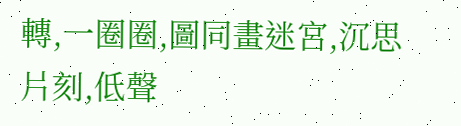轉,一圈圈,圖同畫迷宮,沉思片刻,低聲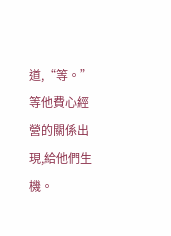道,“等。”
等他費心經營的關係出現,給他們生機。